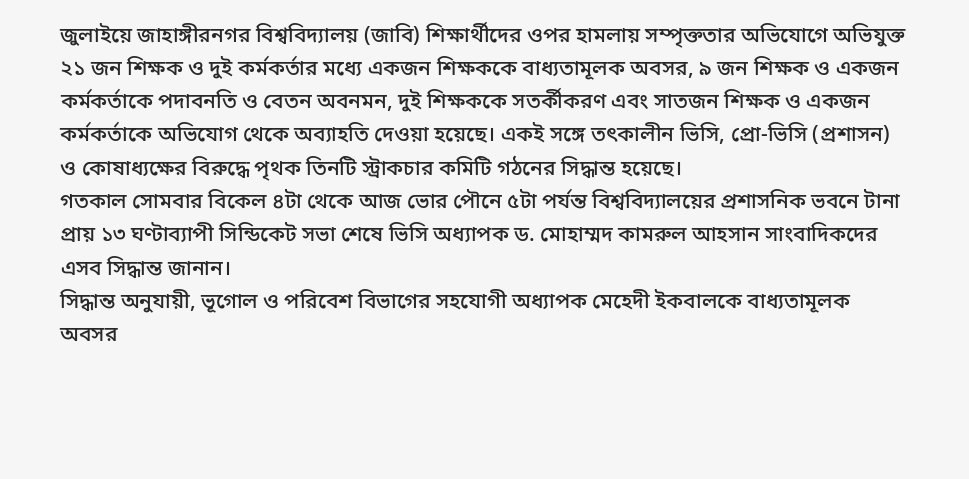জুলাইয়ে জাহাঙ্গীরনগর বিশ্ববিদ্যালয় (জাবি) শিক্ষার্থীদের ওপর হামলায় সম্পৃক্ততার অভিযোগে অভিযুক্ত ২১ জন শিক্ষক ও দুই কর্মকর্তার মধ্যে একজন শিক্ষককে বাধ্যতামূলক অবসর, ৯ জন শিক্ষক ও একজন কর্মকর্তাকে পদাবনতি ও বেতন অবনমন, দুই শিক্ষককে সতর্কীকরণ এবং সাতজন শিক্ষক ও একজন কর্মকর্তাকে অভিযোগ থেকে অব্যাহতি দেওয়া হয়েছে। একই সঙ্গে তৎকালীন ভিসি, প্রো-ভিসি (প্রশাসন) ও কোষাধ্যক্ষের বিরুদ্ধে পৃথক তিনটি স্ট্রাকচার কমিটি গঠনের সিদ্ধান্ত হয়েছে।
গতকাল সোমবার বিকেল ৪টা থেকে আজ ভোর পৌনে ৫টা পর্যন্ত বিশ্ববিদ্যালয়ের প্রশাসনিক ভবনে টানা প্রায় ১৩ ঘণ্টাব্যাপী সিন্ডিকেট সভা শেষে ভিসি অধ্যাপক ড. মোহাম্মদ কামরুল আহসান সাংবাদিকদের এসব সিদ্ধান্ত জানান।
সিদ্ধান্ত অনুযায়ী, ভূগোল ও পরিবেশ বিভাগের সহযোগী অধ্যাপক মেহেদী ইকবালকে বাধ্যতামূলক অবসর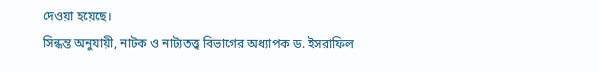দেওয়া হয়েছে।
সিন্ধন্ত অনুযায়ী, নাটক ও নাট্যতত্ত্ব বিভাগের অধ্যাপক ড. ইসরাফিল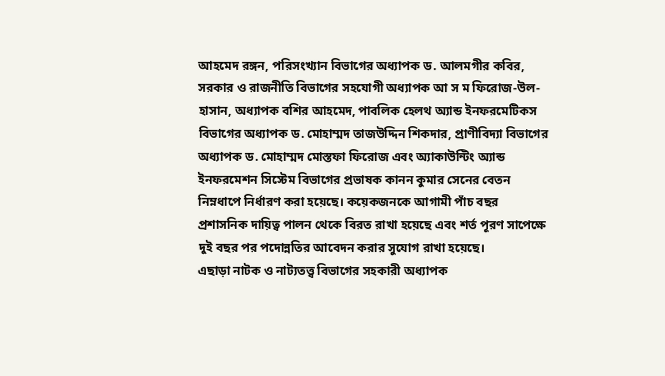আহমেদ রঙ্গন, পরিসংখ্যান বিভাগের অধ্যাপক ড. আলমগীর কবির, সরকার ও রাজনীতি বিভাগের সহযোগী অধ্যাপক আ স ম ফিরোজ-উল-হাসান, অধ্যাপক বশির আহমেদ, পাবলিক হেলথ অ্যান্ড ইনফরমেটিকস বিভাগের অধ্যাপক ড. মোহাম্মদ তাজউদ্দিন শিকদার, প্রাণীবিদ্যা বিভাগের অধ্যাপক ড. মোহাম্মদ মোস্তফা ফিরোজ এবং অ্যাকাউন্টিং অ্যান্ড ইনফরমেশন সিস্টেম বিভাগের প্রভাষক কানন কুমার সেনের বেতন নিম্নধাপে নির্ধারণ করা হয়েছে। কয়েকজনকে আগামী পাঁচ বছর প্রশাসনিক দায়িত্ব পালন থেকে বিরত রাখা হয়েছে এবং শর্ত পূরণ সাপেক্ষে দুই বছর পর পদোন্নতির আবেদন করার সুযোগ রাখা হয়েছে।
এছাড়া নাটক ও নাট্যতত্ত্ব বিভাগের সহকারী অধ্যাপক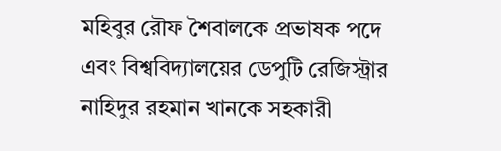মহিবুর রৌফ শৈবালকে প্রভাষক পদে এবং বিশ্ববিদ্যালয়ের ডেপুটি রেজিস্ট্রার নাহিদুর রহমান খানকে সহকারী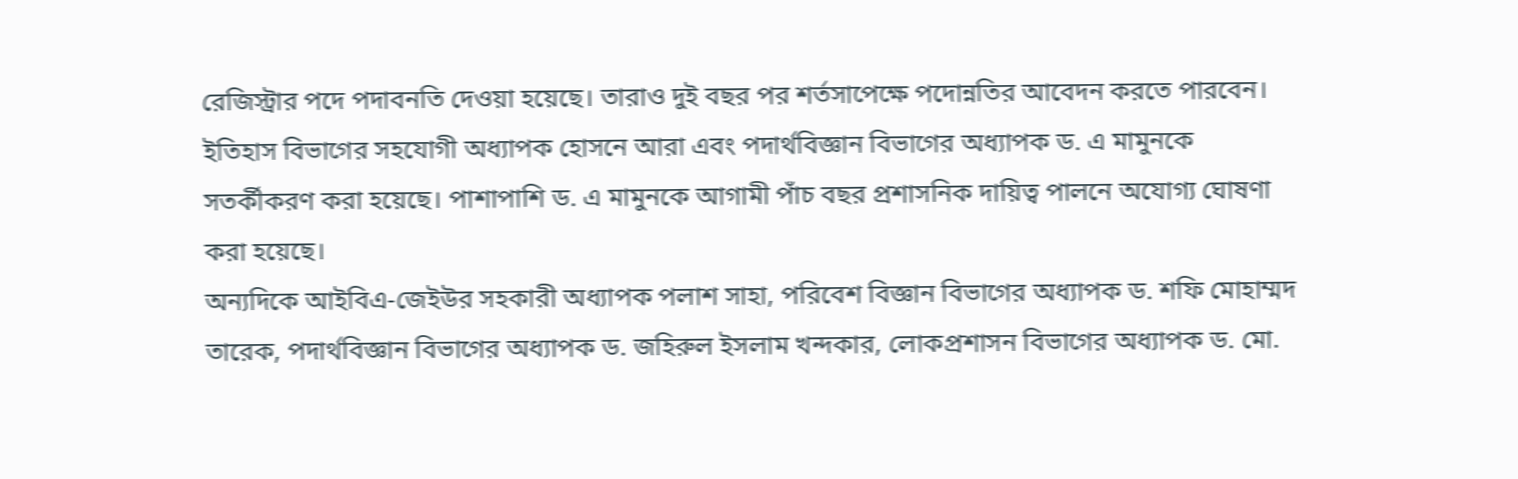রেজিস্ট্রার পদে পদাবনতি দেওয়া হয়েছে। তারাও দুই বছর পর শর্তসাপেক্ষে পদোন্নতির আবেদন করতে পারবেন।
ইতিহাস বিভাগের সহযোগী অধ্যাপক হোসনে আরা এবং পদার্থবিজ্ঞান বিভাগের অধ্যাপক ড. এ মামুনকে সতর্কীকরণ করা হয়েছে। পাশাপাশি ড. এ মামুনকে আগামী পাঁচ বছর প্রশাসনিক দায়িত্ব পালনে অযোগ্য ঘোষণা করা হয়েছে।
অন্যদিকে আইবিএ-জেইউর সহকারী অধ্যাপক পলাশ সাহা, পরিবেশ বিজ্ঞান বিভাগের অধ্যাপক ড. শফি মোহাম্মদ তারেক, পদার্থবিজ্ঞান বিভাগের অধ্যাপক ড. জহিরুল ইসলাম খন্দকার, লোকপ্রশাসন বিভাগের অধ্যাপক ড. মো.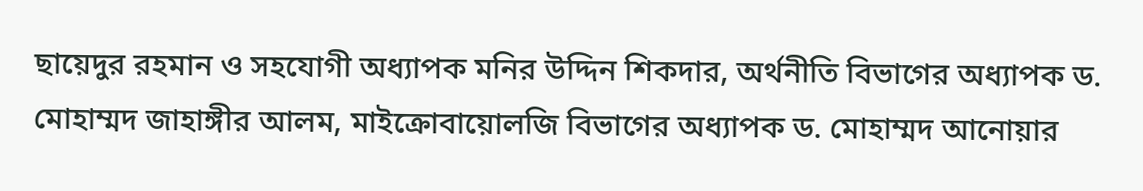ছায়েদুর রহমান ও সহযোগী অধ্যাপক মনির উদ্দিন শিকদার, অর্থনীতি বিভাগের অধ্যাপক ড. মোহাম্মদ জাহাঙ্গীর আলম, মাইক্রোবায়োলজি বিভাগের অধ্যাপক ড. মোহাম্মদ আনোয়ার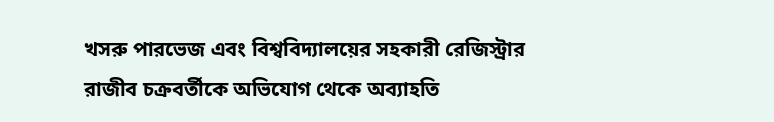খসরু পারভেজ এবং বিশ্ববিদ্যালয়ের সহকারী রেজিস্ট্রার রাজীব চক্রবর্তীকে অভিযোগ থেকে অব্যাহতি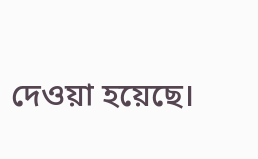দেওয়া হয়েছে।